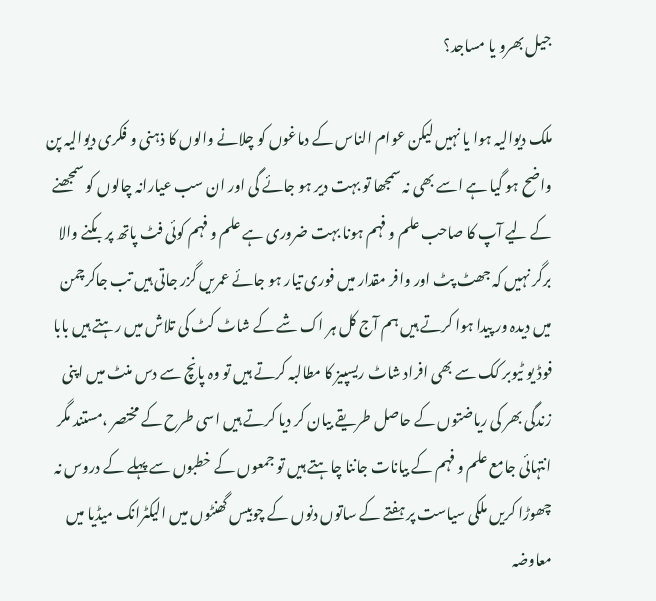جیل بھرو یا مساجد؟

ملک دیوالیہ ہوا یا نہیں لیکن عوام الناس کے دماغوں کو چلانے والوں کا ذہنی و فکری دیوالیہ پن واضح ہو گیا ہے اسے بھی نہ سمجھا تو بہت دیر ہو جائے گی اور ان سب عیارانہ چالوں کو سمجھنے کے لیے آپ کا صاحب علم و فہم ہونا بہت ضروری ہے علم و فہم کوئی فٹ پاتھ پر بکنے والا برگر نہیں کہ جھٹ پٹ اور وافر مقدار میں فوری تیار ہو جائے عمریں گزر جاتی ہیں تب جاکرچمن میں دیدہ ور پیدا ہوا کرتے ہیں ہم آج کل ہر اک شے کے شاٹ کٹ کی تلاش میں رہتے ہیں بابا فوڈ یو ٹیوبر کک سے بھی افراد شاٹ ریسپیز کا مطالبہ کرتے ہیں تو وہ پانچ سے دس منٹ میں اپنی زندگی بھر کی ریاضتوں کے حاصل طریقے بیان کر دیا کرتے ہیں اسی طرح کے مختصر ،مستند مگر انتہائی جامع علم و فہم کے بیانات جاننا چاہتے ہیں تو جمعوں کے خطبوں سے پہلے کے دروس نہ چھوڑا کریں ملکی سیاست پر ہفتے کے ساتوں دنوں کے چوبیس گھنٹوں میں الیکٹرانک میڈیا میں معاوضہ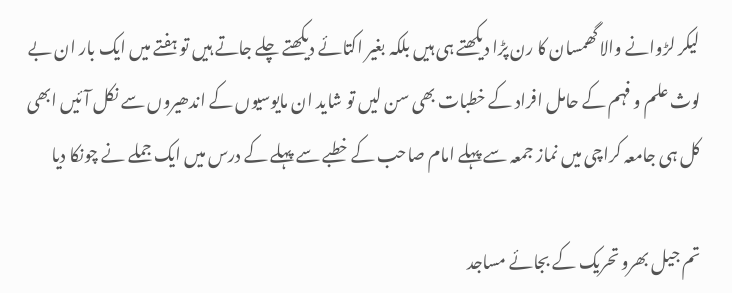لیکر لڑوانے والا گھمسان کا رن پڑا دیکھتے ہی ہیں بلکہ بغیر اکتائے دیکھتے چلے جاتے ہیں تو ہفتے میں ایک بار ان بے لوث علم و فہم کے حامل افراد کے خطبات بھی سن لیں تو شاید ان مایوسیوں کے اندھیروں سے نکل آئیں ابھی کل ہی جامعہ کراچی میں نماز جمعہ سے پہلے امام صاحب کے خطبے سے پہلے کے درس میں ایک جملے نے چونکا دیا

تم جیل بھرو تحریک کے بجائے مساجد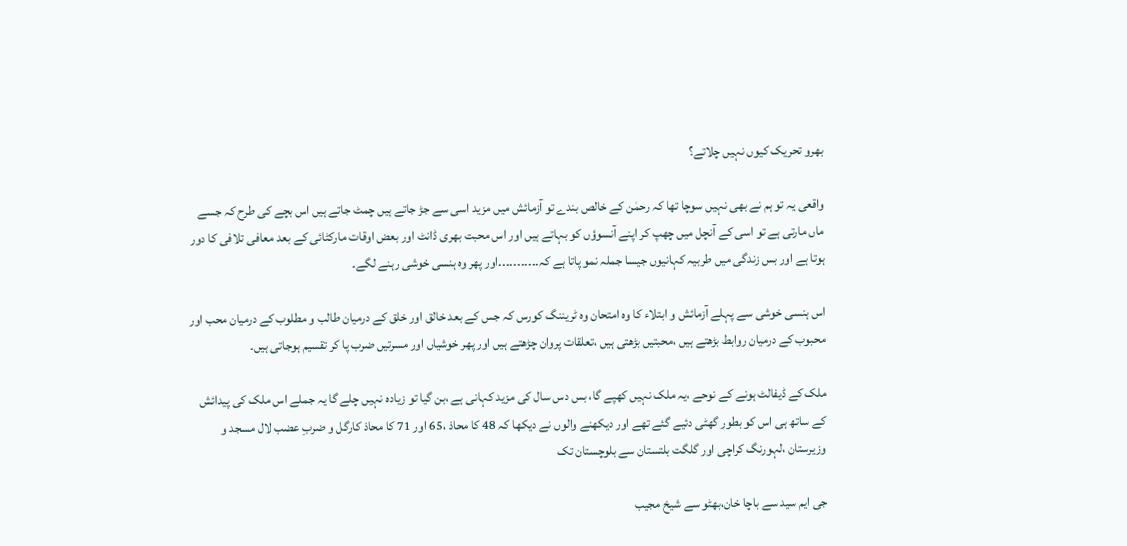بھرو تحریک کیوں نہیں چلاتے؟

واقعی یہ تو ہم نے بھی نہیں سوچا تھا کہ رحمٰن کے خالص بندے تو آزمائش میں مزید اسی سے جڑ جاتے ہیں چمٹ جاتے ہیں اس بچے کی طرح کہ جسے ماں مارتی ہے تو اسی کے آنچل میں چھپ کر اپنے آنسوؤں کو بہاتے ہیں اور اس محبت بھری ڈانٹ اور بعض اوقات مارکٹائی کے بعد معافی تلافی کا دور ہوتا ہے اور بس زندگی میں طربیہ کہانیوں جیسا جملہ نمو پاتا ہے کہ۔۔۔۔۔۔۔۔۔۔۔اور پھر وہ ہنسی خوشی رہنے لگے۔

اس ہنسی خوشی سے پہلے آزمائش و ابتلاء کا وہ امتحان وہ ٹریننگ کورس کہ جس کے بعد خالق اور خلق کے درمیان طالب و مطلوب کے درمیان محب اور محبوب کے درمیان روابط بڑھتے ہیں ،محبتیں بڑھتی ہیں ،تعلقات پروان چڑھتے ہیں اور پھر خوشیاں اور مسرتیں ضرب پا کر تقسیم ہوجاتی ہیں۔

ملک کے ڈیفالٹ ہونے کے نوحے ،یہ ملک نہیں کھپے گا، بس دس سال کی مزید کہانی ہے ،بن گیا تو زیادہ نہیں چلے گا یہ جملے اس ملک کی پیدائش کے ساتھ ہی اس کو بطور گھٹی دئیے گئے تھے اور دیکھنے والوں نے دیکھا کہ 48 کا محاذ ،65 اور 71 کا محاذ کارگل و ضربِ عضب لال مسجد و وزیرستان ،لہورنگ کراچی اور گلگت بلتستان سے بلوچستان تک

جی ایم سید سے باچا خان،بھٹو سے شیخ مجیب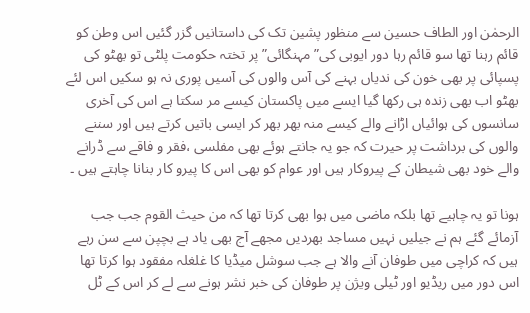الرحمٰن اور الطاف حسین سے منظور پشین تک کی داستانیں گزر گئیں اس وطن کو قائم رہنا تھا سو قائم رہا دور ایوبی کی” مہنگائی” پر تختہ حکومت پلٹی تو بھٹو کی پسپائی پر بھی خون کی ندیاں بہنے کی آس والوں کی آسیں پوری نہ ہو سکیں اس لئے بھٹو اب بھی زندہ ہی رکھا گیا ایسے میں پاکستان کیسے مر سکتا ہے اس کی آخری سانسوں کی ہوائیاں اڑانے والے کیسے منہ بھر بھر کر ایسی باتیں کرتے ہیں اور سننے والوں کی برداشت پر حیرت کہ جو یہ جانتے ہوئے بھی مفلسی ،فقر و فاقے سے ڈرانے والے خود بھی شیطان کے پیروکار ہیں اور عوام کو بھی اس کا پیرو کار بنانا چاہتے ہیں ۔

ہونا تو یہ چاہیے تھا بلکہ ماضی میں ہوا بھی کرتا تھا کہ من حیث القوم جب جب آزمائے گئے ہم نے جیلیں نہیں مساجد بھردیں مجھے آج بھی یاد ہے بچپن سے سن رہے ہیں کہ کراچی میں طوفان آنے والا ہے جب سوشل میڈیا کا غلغلہ مفقود ہوا کرتا تھا اس دور میں ریڈیو اور ٹیلی ویژن پر طوفان کی خبر نشر ہونے سے لے کر اس کے ٹل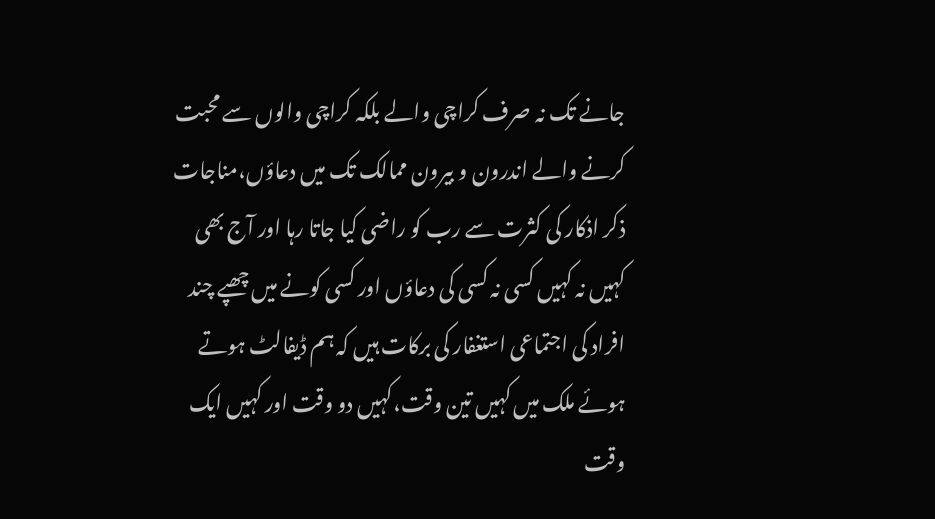جانے تک نہ صرف کراچی والے بلکہ کراچی والوں سے محبت کرنے والے اندرون و بیرون ممالک تک میں دعاؤں،مناجات ذکر اذکار کی کثرت سے رب کو راضی کیا جاتا رہا اور آج بھی کہیں نہ کہیں کسی نہ کسی کی دعاؤں اور کسی کونے میں چھپے چند افراد کی اجتماعی استغفار کی برکات ہیں کہ ہم ڈیفالٹ ہوتے ہوئے ملک میں کہیں تین وقت،کہیں دو وقت اور کہیں ایک وقت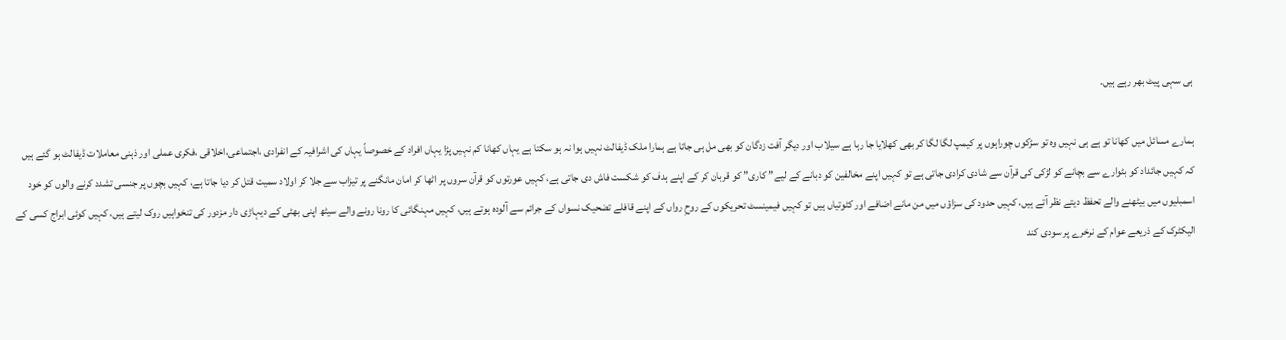ہی سہی پیٹ بھر رہے ہیں۔

ہمارے مسائل میں کھانا تو ہے ہی نہیں وہ تو سڑکوں چوراہوں پر کیمپ لگا لگا کر بھی کھلایا جا رہا ہے سیلاب اور دیگر آفت زدگان کو بھی مل ہی جاتا ہے ہمارا ملک ڈیفالٹ نہیں ہوا نہ ہو سکتا ہے یہاں کھانا کم نہیں پڑا یہاں افراد کے خصوصاً یہاں کی اشرافیہ کے انفرادی ،اجتماعی،اخلاقی ،فکری عملی اور ذہنی معاملات ڈیفالٹ ہو گئے ہیں کہ کہیں جائداد کو بٹوارے سے بچانے کو لڑکی کی قرآن سے شادی کرادی جاتی ہے تو کہیں اپنے مخالفین کو دبانے کے لیے” کاری” کو قربان کر کے اپنے ہدف کو شکست فاش دی جاتی ہے، کہیں عورتوں کو قرآن سروں پر اٹھا کر امان مانگنے پر تیزاب سے جلا کر اولاد سمیت قتل کر دیا جاتا ہے، کہیں بچوں پر جنسی تشدد کرنے والوں کو خود اسمبلیوں میں بیٹھنے والے تحفظ دیتے نظر آتے ہیں، کہیں حدود کی سزاؤں میں من مانے اضافے اور کٹوتیاں ہیں تو کہیں فیمینسٹ تحریکوں کے روحِ رواں کے اپنے قافلے تضحیک نسواں کے جرائم سے آلودہ ہوتے ہیں، کہیں مہنگائی کا رونا رونے والے سیٹھ اپنی بھٹی کے دیہاڑی دار مزدور کی تنخواہیں روک لیتے ہیں، کہیں کوئی ابراج کسی کے الیکٹرک کے ذریعے عوام کے نرخرے پر سودی کند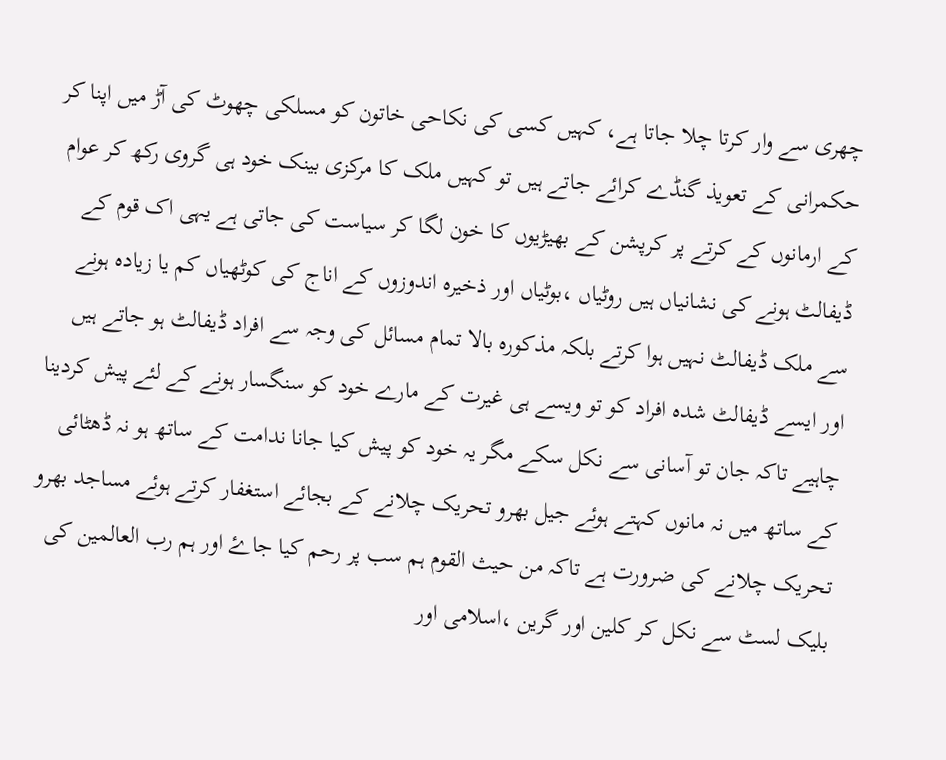چھری سے وار کرتا چلا جاتا ہے، کہیں کسی کی نکاحی خاتون کو مسلکی چھوٹ کی آڑ میں اپنا کر حکمرانی کے تعویذ گنڈے کرائے جاتے ہیں تو کہیں ملک کا مرکزی بینک خود ہی گروی رکھ کر عوام کے ارمانوں کے کرتے پر کرپشن کے بھیڑیوں کا خون لگا کر سیاست کی جاتی ہے یہی اک قوم کے ڈیفالٹ ہونے کی نشانیاں ہیں روٹیاں ،بوٹیاں اور ذخیرہ اندوزوں کے اناج کی کوٹھیاں کم یا زیادہ ہونے سے ملک ڈیفالٹ نہیں ہوا کرتے بلکہ مذکورہ بالا تمام مسائل کی وجہ سے افراد ڈیفالٹ ہو جاتے ہیں اور ایسے ڈیفالٹ شدہ افراد کو تو ویسے ہی غیرت کے مارے خود کو سنگسار ہونے کے لئے پیش کردینا چاہیے تاکہ جان تو آسانی سے نکل سکے مگر یہ خود کو پیش کیا جانا ندامت کے ساتھ ہو نہ ڈھٹائی کے ساتھ میں نہ مانوں کہتے ہوئے جیل بھرو تحریک چلانے کے بجائے استغفار کرتے ہوئے مساجد بھرو تحریک چلانے کی ضرورت ہے تاکہ من حیث القوم ہم سب پر رحم کیا جاۓ اور ہم رب العالمین کی بلیک لسٹ سے نکل کر کلین اور گرین ،اسلامی اور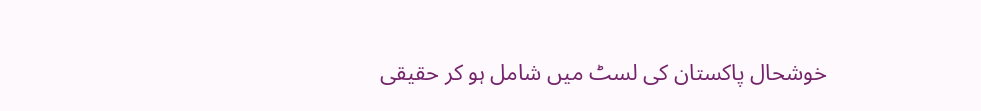خوشحال پاکستان کی لسٹ میں شامل ہو کر حقیقی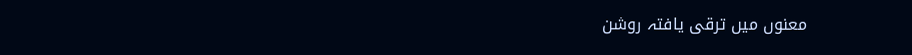معنوں میں ترقی یافتہ روشن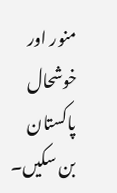منور اور خوشحال پاکستان بن سکیں۔